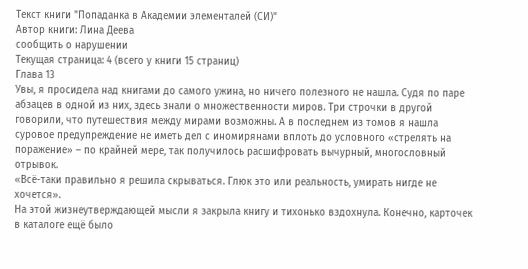Текст книги "Попаданка в Академии элементалей (СИ)"
Автор книги: Лина Деева
сообщить о нарушении
Текущая страница: 4 (всего у книги 15 страниц)
Глава 13
Увы, я просидела над книгами до самого ужина, но ничего полезного не нашла. Судя по паре абзацев в одной из них, здесь знали о множественности миров. Три строчки в другой говорили, что путешествия между мирами возможны. А в последнем из томов я нашла суровое предупреждение не иметь дел с иномирянами вплоть до условного «стрелять на поражение» – по крайней мере, так получилось расшифровать вычурный, многословный отрывок.
«Всё-таки правильно я решила скрываться. Глюк это или реальность, умирать нигде не хочется».
На этой жизнеутверждающей мысли я закрыла книгу и тихонько вздохнула. Конечно, карточек в каталоге ещё было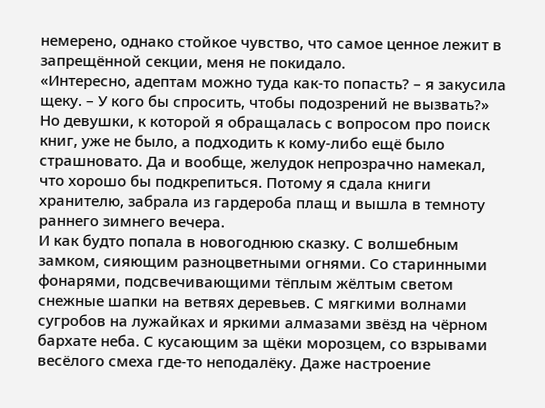немерено, однако стойкое чувство, что самое ценное лежит в запрещённой секции, меня не покидало.
«Интересно, адептам можно туда как-то попасть? – я закусила щеку. – У кого бы спросить, чтобы подозрений не вызвать?»
Но девушки, к которой я обращалась с вопросом про поиск книг, уже не было, а подходить к кому-либо ещё было страшновато. Да и вообще, желудок непрозрачно намекал, что хорошо бы подкрепиться. Потому я сдала книги хранителю, забрала из гардероба плащ и вышла в темноту раннего зимнего вечера.
И как будто попала в новогоднюю сказку. С волшебным замком, сияющим разноцветными огнями. Со старинными фонарями, подсвечивающими тёплым жёлтым светом снежные шапки на ветвях деревьев. С мягкими волнами сугробов на лужайках и яркими алмазами звёзд на чёрном бархате неба. С кусающим за щёки морозцем, со взрывами весёлого смеха где-то неподалёку. Даже настроение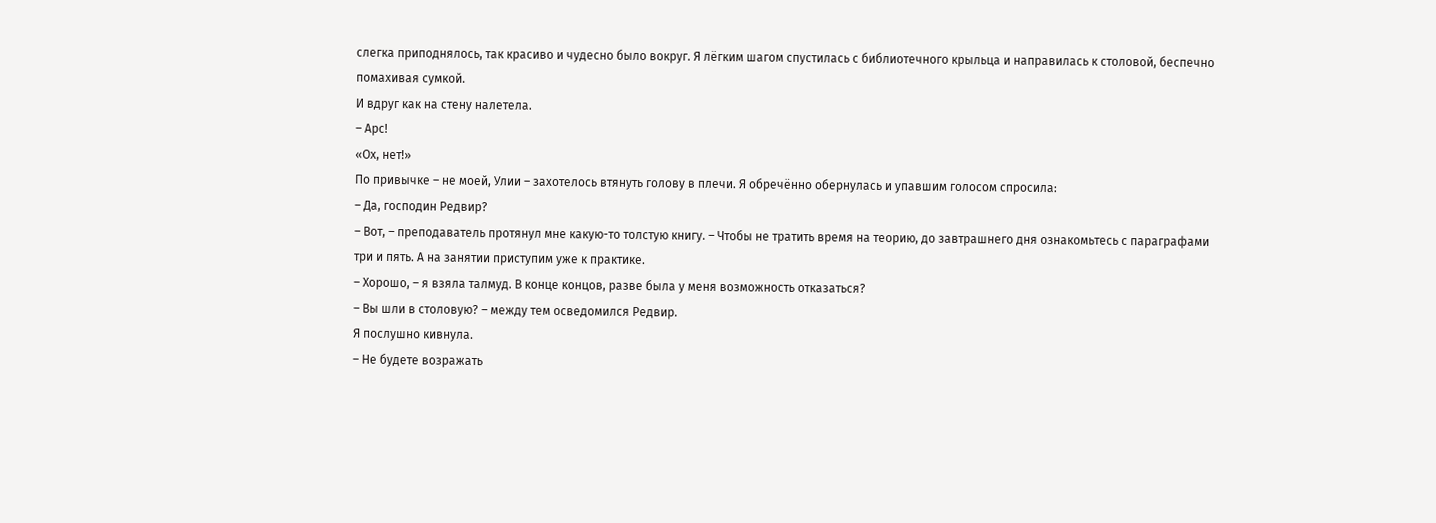слегка приподнялось, так красиво и чудесно было вокруг. Я лёгким шагом спустилась с библиотечного крыльца и направилась к столовой, беспечно помахивая сумкой.
И вдруг как на стену налетела.
– Арс!
«Ох, нет!»
По привычке – не моей, Улии – захотелось втянуть голову в плечи. Я обречённо обернулась и упавшим голосом спросила:
– Да, господин Редвир?
– Вот, – преподаватель протянул мне какую-то толстую книгу. – Чтобы не тратить время на теорию, до завтрашнего дня ознакомьтесь с параграфами три и пять. А на занятии приступим уже к практике.
– Хорошо, – я взяла талмуд. В конце концов, разве была у меня возможность отказаться?
– Вы шли в столовую? – между тем осведомился Редвир.
Я послушно кивнула.
– Не будете возражать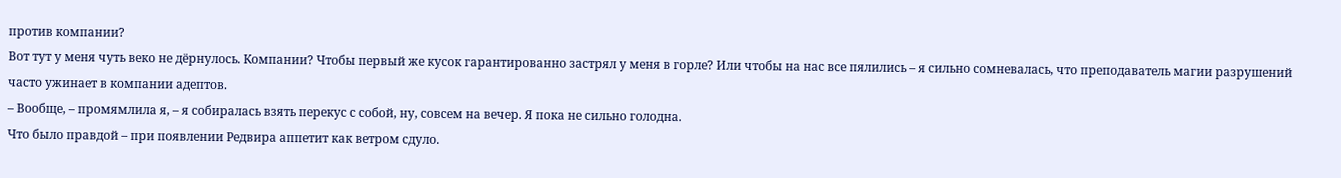против компании?
Вот тут у меня чуть веко не дёрнулось. Компании? Чтобы первый же кусок гарантированно застрял у меня в горле? Или чтобы на нас все пялились – я сильно сомневалась, что преподаватель магии разрушений часто ужинает в компании адептов.
– Вообще, – промямлила я, – я собиралась взять перекус с собой, ну, совсем на вечер. Я пока не сильно голодна.
Что было правдой – при появлении Редвира аппетит как ветром сдуло.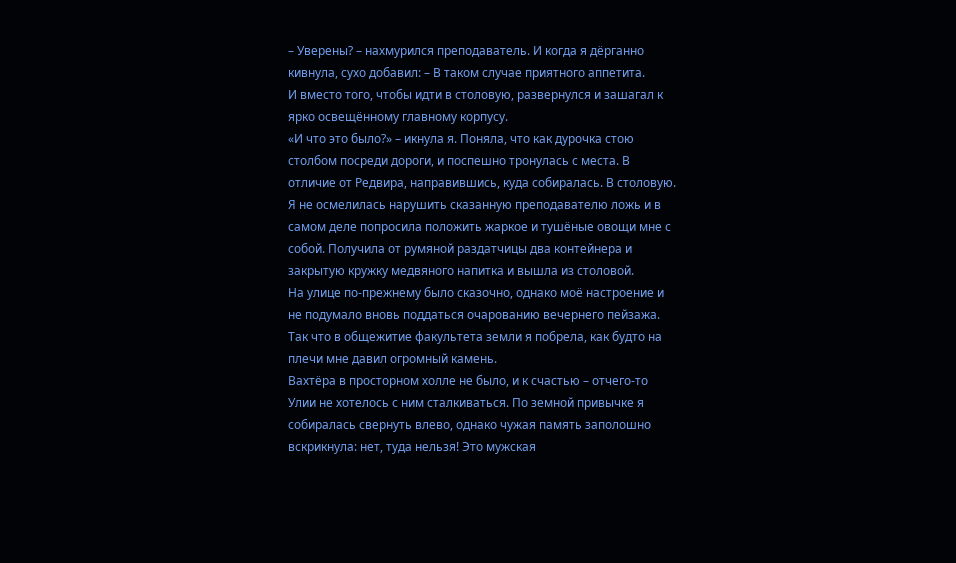– Уверены? – нахмурился преподаватель. И когда я дёрганно кивнула, сухо добавил: – В таком случае приятного аппетита.
И вместо того, чтобы идти в столовую, развернулся и зашагал к ярко освещённому главному корпусу.
«И что это было?» – икнула я. Поняла, что как дурочка стою столбом посреди дороги, и поспешно тронулась с места. В отличие от Редвира, направившись, куда собиралась. В столовую.
Я не осмелилась нарушить сказанную преподавателю ложь и в самом деле попросила положить жаркое и тушёные овощи мне с собой. Получила от румяной раздатчицы два контейнера и закрытую кружку медвяного напитка и вышла из столовой.
На улице по-прежнему было сказочно, однако моё настроение и не подумало вновь поддаться очарованию вечернего пейзажа. Так что в общежитие факультета земли я побрела, как будто на плечи мне давил огромный камень.
Вахтёра в просторном холле не было, и к счастью – отчего-то Улии не хотелось с ним сталкиваться. По земной привычке я собиралась свернуть влево, однако чужая память заполошно вскрикнула: нет, туда нельзя! Это мужская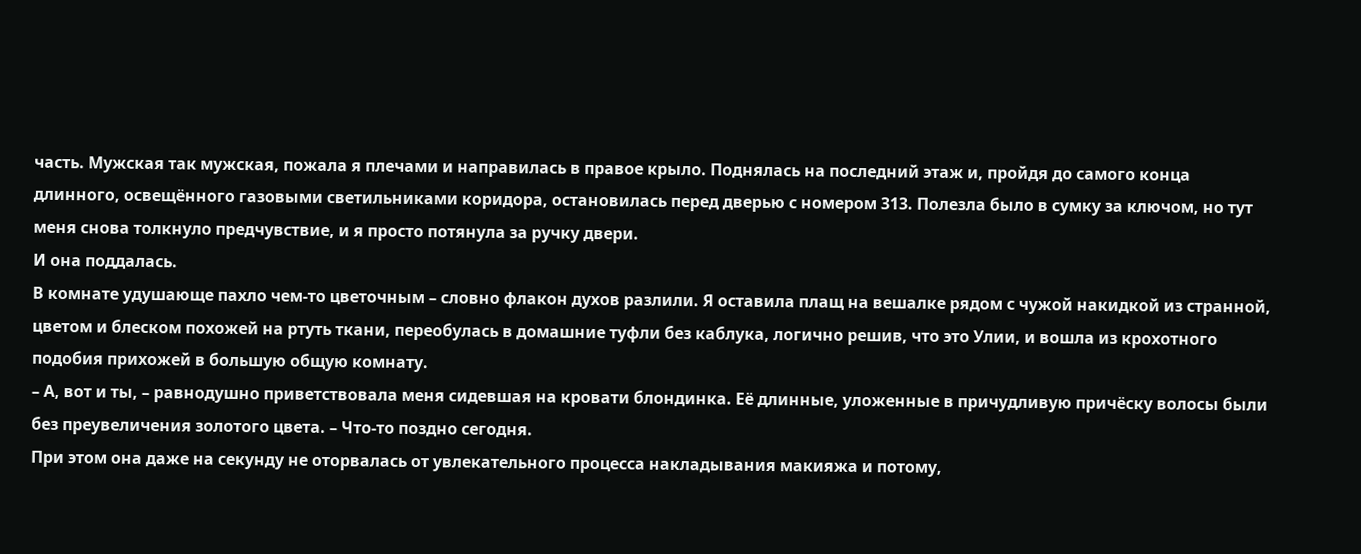часть. Мужская так мужская, пожала я плечами и направилась в правое крыло. Поднялась на последний этаж и, пройдя до самого конца длинного, освещённого газовыми светильниками коридора, остановилась перед дверью с номером 313. Полезла было в сумку за ключом, но тут меня снова толкнуло предчувствие, и я просто потянула за ручку двери.
И она поддалась.
В комнате удушающе пахло чем-то цветочным – словно флакон духов разлили. Я оставила плащ на вешалке рядом с чужой накидкой из странной, цветом и блеском похожей на ртуть ткани, переобулась в домашние туфли без каблука, логично решив, что это Улии, и вошла из крохотного подобия прихожей в большую общую комнату.
– А, вот и ты, – равнодушно приветствовала меня сидевшая на кровати блондинка. Её длинные, уложенные в причудливую причёску волосы были без преувеличения золотого цвета. – Что-то поздно сегодня.
При этом она даже на секунду не оторвалась от увлекательного процесса накладывания макияжа и потому,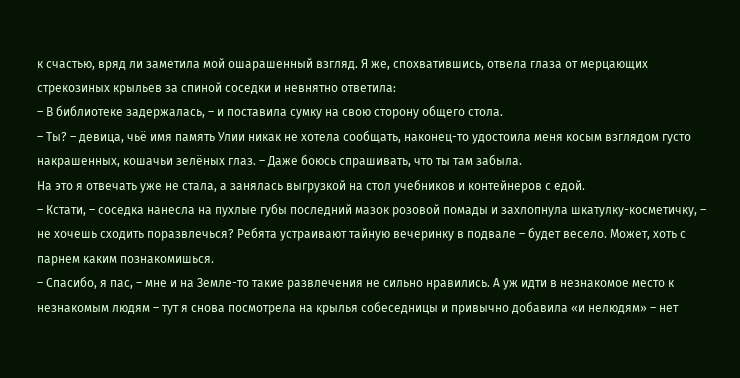к счастью, вряд ли заметила мой ошарашенный взгляд. Я же, спохватившись, отвела глаза от мерцающих стрекозиных крыльев за спиной соседки и невнятно ответила:
– В библиотеке задержалась, – и поставила сумку на свою сторону общего стола.
– Ты? – девица, чьё имя память Улии никак не хотела сообщать, наконец-то удостоила меня косым взглядом густо накрашенных, кошачьи зелёных глаз. – Даже боюсь спрашивать, что ты там забыла.
На это я отвечать уже не стала, а занялась выгрузкой на стол учебников и контейнеров с едой.
– Кстати, – соседка нанесла на пухлые губы последний мазок розовой помады и захлопнула шкатулку-косметичку, – не хочешь сходить поразвлечься? Ребята устраивают тайную вечеринку в подвале – будет весело. Может, хоть с парнем каким познакомишься.
– Спасибо, я пас, – мне и на Земле-то такие развлечения не сильно нравились. А уж идти в незнакомое место к незнакомым людям – тут я снова посмотрела на крылья собеседницы и привычно добавила «и нелюдям» – нет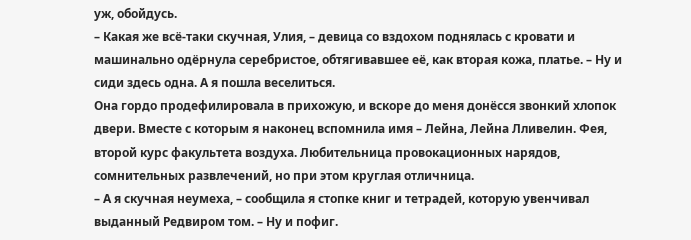уж, обойдусь.
– Какая же всё-таки скучная, Улия, – девица со вздохом поднялась с кровати и машинально одёрнула серебристое, обтягивавшее её, как вторая кожа, платье. – Ну и сиди здесь одна. А я пошла веселиться.
Она гордо продефилировала в прихожую, и вскоре до меня донёсся звонкий хлопок двери. Вместе с которым я наконец вспомнила имя – Лейна, Лейна Лливелин. Фея, второй курс факультета воздуха. Любительница провокационных нарядов, сомнительных развлечений, но при этом круглая отличница.
– А я скучная неумеха, – сообщила я стопке книг и тетрадей, которую увенчивал выданный Редвиром том. – Ну и пофиг.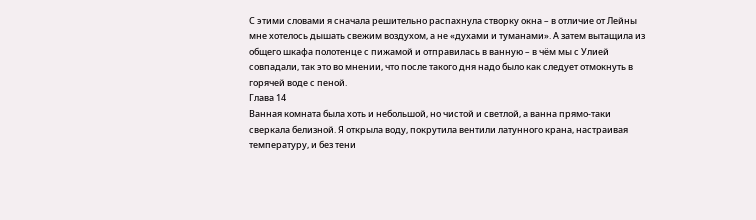С этими словами я сначала решительно распахнула створку окна – в отличие от Лейны мне хотелось дышать свежим воздухом, а не «духами и туманами». А затем вытащила из общего шкафа полотенце с пижамой и отправилась в ванную – в чём мы с Улией совпадали, так это во мнении, что после такого дня надо было как следует отмокнуть в горячей воде с пеной.
Глава 14
Ванная комната была хоть и небольшой, но чистой и светлой, а ванна прямо-таки сверкала белизной. Я открыла воду, покрутила вентили латунного крана, настраивая температуру, и без тени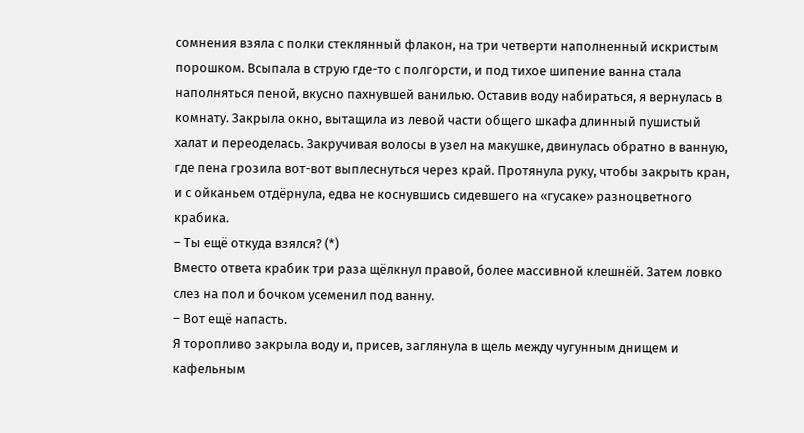сомнения взяла с полки стеклянный флакон, на три четверти наполненный искристым порошком. Всыпала в струю где-то с полгорсти, и под тихое шипение ванна стала наполняться пеной, вкусно пахнувшей ванилью. Оставив воду набираться, я вернулась в комнату. Закрыла окно, вытащила из левой части общего шкафа длинный пушистый халат и переоделась. Закручивая волосы в узел на макушке, двинулась обратно в ванную, где пена грозила вот-вот выплеснуться через край. Протянула руку, чтобы закрыть кран, и с ойканьем отдёрнула, едва не коснувшись сидевшего на «гусаке» разноцветного крабика.
– Ты ещё откуда взялся? (*)
Вместо ответа крабик три раза щёлкнул правой, более массивной клешнёй. Затем ловко слез на пол и бочком усеменил под ванну.
– Вот ещё напасть.
Я торопливо закрыла воду и, присев, заглянула в щель между чугунным днищем и кафельным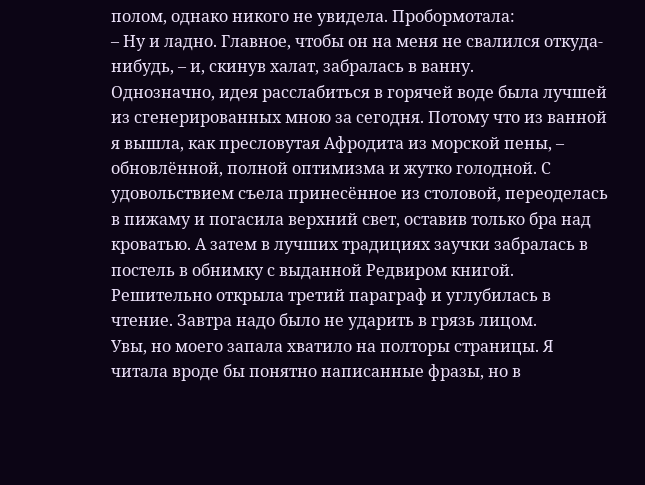полом, однако никого не увидела. Пробормотала:
– Ну и ладно. Главное, чтобы он на меня не свалился откуда-нибудь, – и, скинув халат, забралась в ванну.
Однозначно, идея расслабиться в горячей воде была лучшей из сгенерированных мною за сегодня. Потому что из ванной я вышла, как пресловутая Афродита из морской пены, – обновлённой, полной оптимизма и жутко голодной. С удовольствием съела принесённое из столовой, переоделась в пижаму и погасила верхний свет, оставив только бра над кроватью. А затем в лучших традициях заучки забралась в постель в обнимку с выданной Редвиром книгой. Решительно открыла третий параграф и углубилась в чтение. Завтра надо было не ударить в грязь лицом.
Увы, но моего запала хватило на полторы страницы. Я читала вроде бы понятно написанные фразы, но в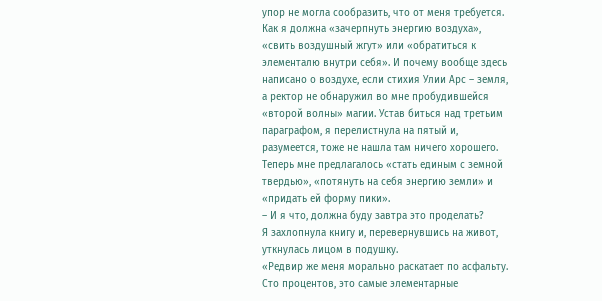упор не могла сообразить, что от меня требуется. Как я должна «зачерпнуть энергию воздуха», «свить воздушный жгут» или «обратиться к элементалю внутри себя». И почему вообще здесь написано о воздухе, если стихия Улии Арс – земля, а ректор не обнаружил во мне пробудившейся «второй волны» магии. Устав биться над третьим параграфом, я перелистнула на пятый и, разумеется, тоже не нашла там ничего хорошего. Теперь мне предлагалось «стать единым с земной твердью», «потянуть на себя энергию земли» и «придать ей форму пики».
– И я что, должна буду завтра это проделать?
Я захлопнула книгу и, перевернувшись на живот, уткнулась лицом в подушку.
«Редвир же меня морально раскатает по асфальту. Сто процентов, это самые элементарные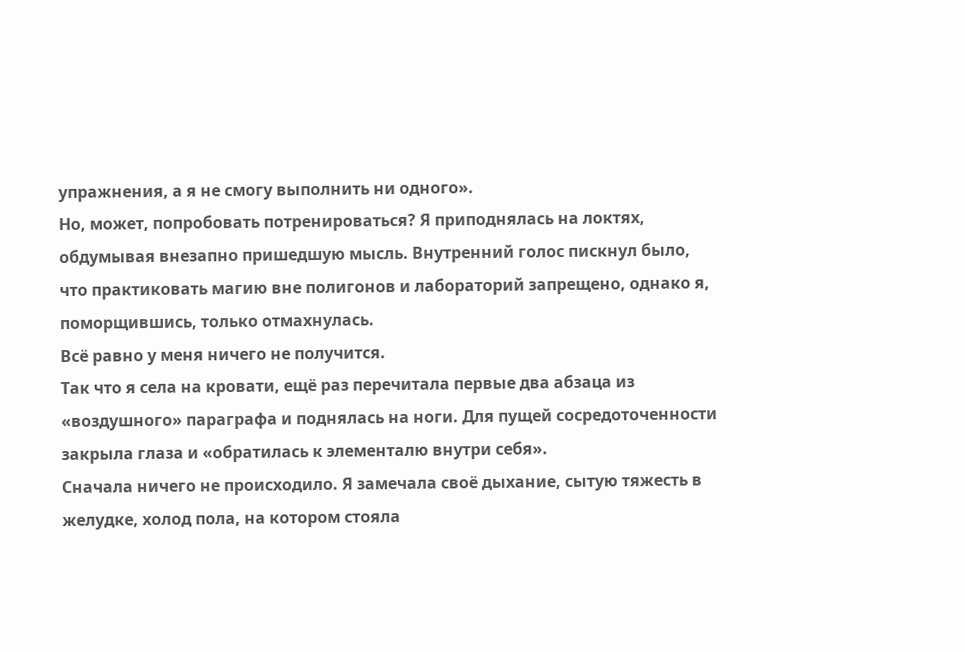упражнения, а я не смогу выполнить ни одного».
Но, может, попробовать потренироваться? Я приподнялась на локтях, обдумывая внезапно пришедшую мысль. Внутренний голос пискнул было, что практиковать магию вне полигонов и лабораторий запрещено, однако я, поморщившись, только отмахнулась.
Всё равно у меня ничего не получится.
Так что я села на кровати, ещё раз перечитала первые два абзаца из «воздушного» параграфа и поднялась на ноги. Для пущей сосредоточенности закрыла глаза и «обратилась к элементалю внутри себя».
Сначала ничего не происходило. Я замечала своё дыхание, сытую тяжесть в желудке, холод пола, на котором стояла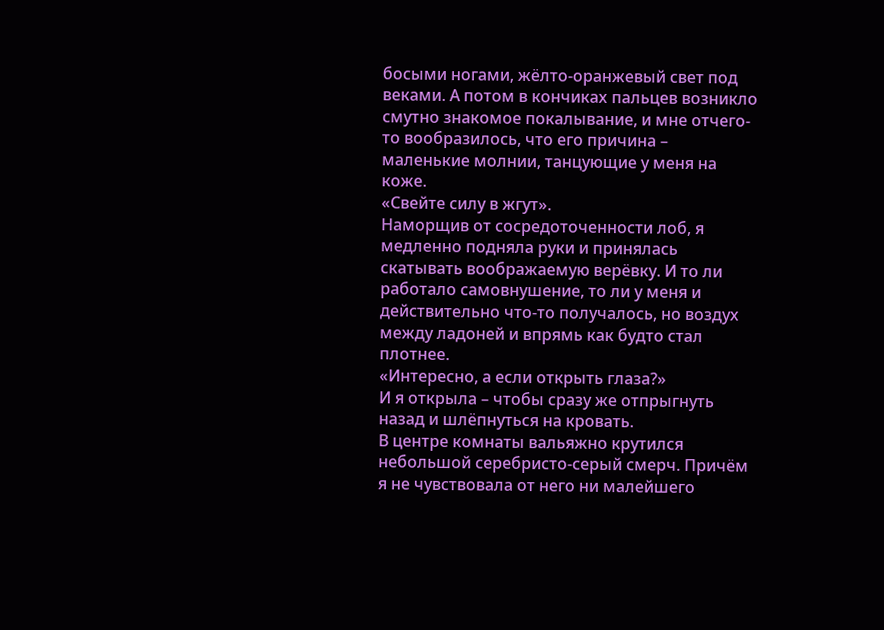босыми ногами, жёлто-оранжевый свет под веками. А потом в кончиках пальцев возникло смутно знакомое покалывание, и мне отчего-то вообразилось, что его причина – маленькие молнии, танцующие у меня на коже.
«Свейте силу в жгут».
Наморщив от сосредоточенности лоб, я медленно подняла руки и принялась скатывать воображаемую верёвку. И то ли работало самовнушение, то ли у меня и действительно что-то получалось, но воздух между ладоней и впрямь как будто стал плотнее.
«Интересно, а если открыть глаза?»
И я открыла – чтобы сразу же отпрыгнуть назад и шлёпнуться на кровать.
В центре комнаты вальяжно крутился небольшой серебристо-серый смерч. Причём я не чувствовала от него ни малейшего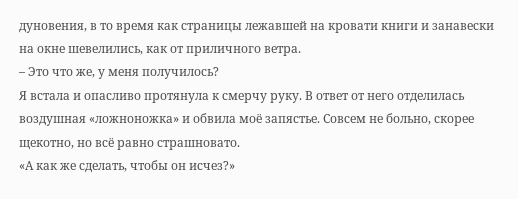дуновения, в то время как страницы лежавшей на кровати книги и занавески на окне шевелились, как от приличного ветра.
– Это что же, у меня получилось?
Я встала и опасливо протянула к смерчу руку. В ответ от него отделилась воздушная «ложноножка» и обвила моё запястье. Совсем не больно, скорее щекотно, но всё равно страшновато.
«А как же сделать, чтобы он исчез?»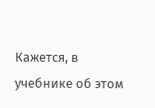Кажется, в учебнике об этом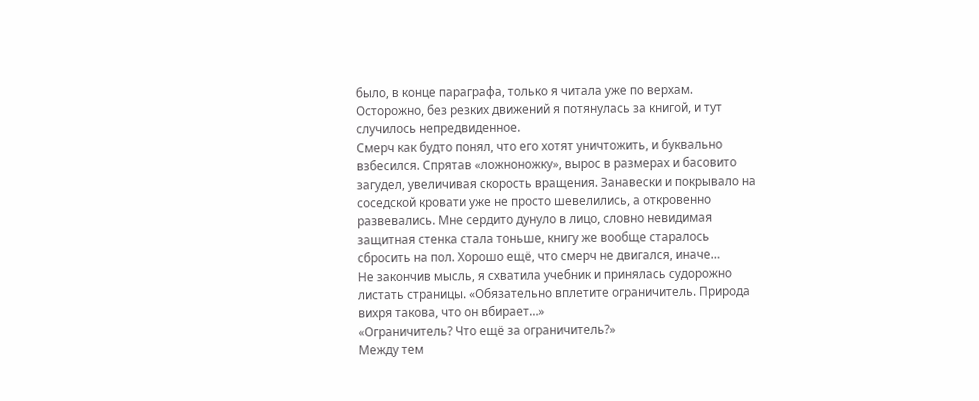было, в конце параграфа, только я читала уже по верхам. Осторожно, без резких движений я потянулась за книгой, и тут случилось непредвиденное.
Смерч как будто понял, что его хотят уничтожить, и буквально взбесился. Спрятав «ложноножку», вырос в размерах и басовито загудел, увеличивая скорость вращения. Занавески и покрывало на соседской кровати уже не просто шевелились, а откровенно развевались. Мне сердито дунуло в лицо, словно невидимая защитная стенка стала тоньше, книгу же вообще старалось сбросить на пол. Хорошо ещё, что смерч не двигался, иначе…
Не закончив мысль, я схватила учебник и принялась судорожно листать страницы. «Обязательно вплетите ограничитель. Природа вихря такова, что он вбирает…»
«Ограничитель? Что ещё за ограничитель?»
Между тем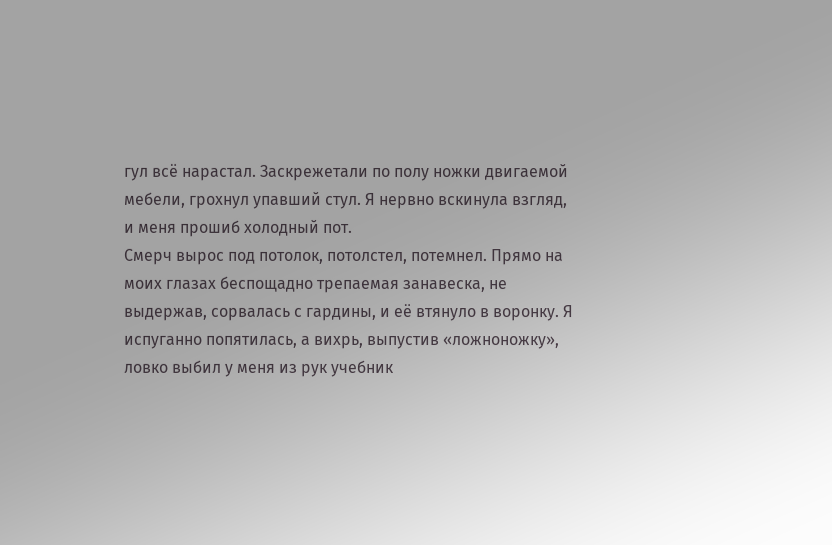гул всё нарастал. Заскрежетали по полу ножки двигаемой мебели, грохнул упавший стул. Я нервно вскинула взгляд, и меня прошиб холодный пот.
Смерч вырос под потолок, потолстел, потемнел. Прямо на моих глазах беспощадно трепаемая занавеска, не выдержав, сорвалась с гардины, и её втянуло в воронку. Я испуганно попятилась, а вихрь, выпустив «ложноножку», ловко выбил у меня из рук учебник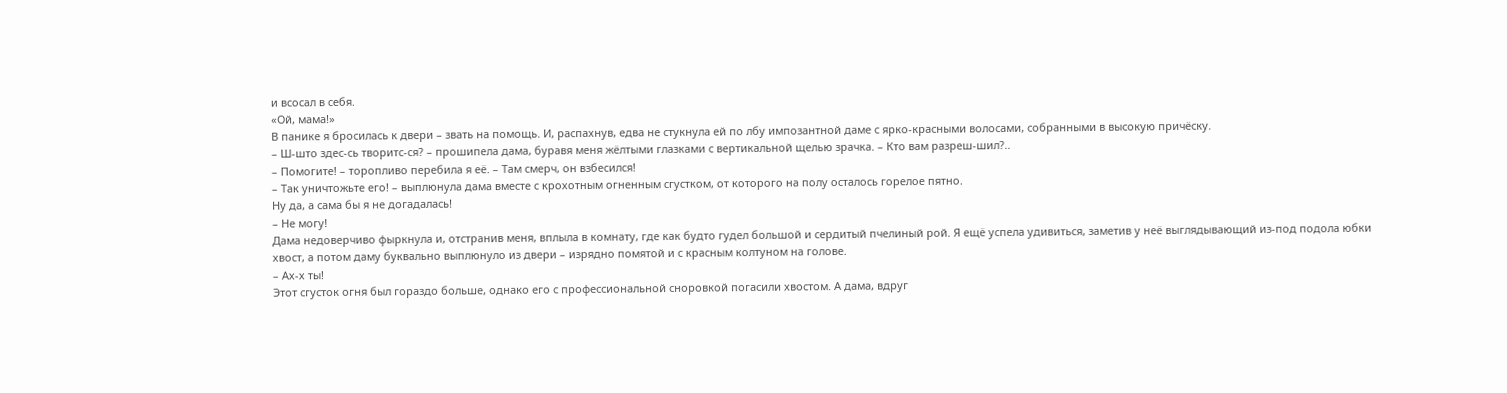и всосал в себя.
«Ой, мама!»
В панике я бросилась к двери – звать на помощь. И, распахнув, едва не стукнула ей по лбу импозантной даме с ярко-красными волосами, собранными в высокую причёску.
– Ш-што здес-сь творитс-ся? – прошипела дама, буравя меня жёлтыми глазками с вертикальной щелью зрачка. – Кто вам разреш-шил?..
– Помогите! – торопливо перебила я её. – Там смерч, он взбесился!
– Так уничтожьте его! – выплюнула дама вместе с крохотным огненным сгустком, от которого на полу осталось горелое пятно.
Ну да, а сама бы я не догадалась!
– Не могу!
Дама недоверчиво фыркнула и, отстранив меня, вплыла в комнату, где как будто гудел большой и сердитый пчелиный рой. Я ещё успела удивиться, заметив у неё выглядывающий из-под подола юбки хвост, а потом даму буквально выплюнуло из двери – изрядно помятой и с красным колтуном на голове.
– Ах-х ты!
Этот сгусток огня был гораздо больше, однако его с профессиональной сноровкой погасили хвостом. А дама, вдруг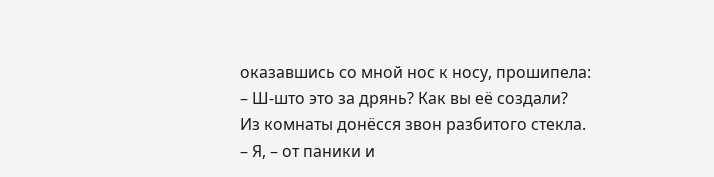оказавшись со мной нос к носу, прошипела:
– Ш-што это за дрянь? Как вы её создали?
Из комнаты донёсся звон разбитого стекла.
– Я, – от паники и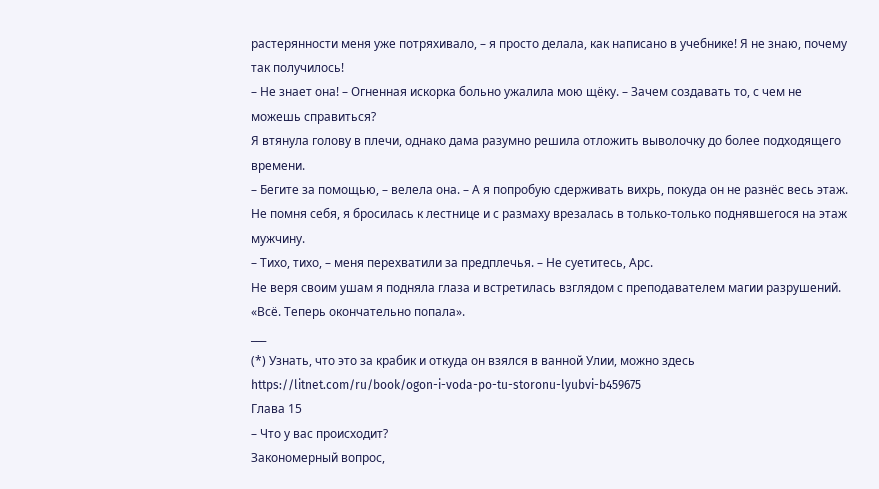растерянности меня уже потряхивало, – я просто делала, как написано в учебнике! Я не знаю, почему так получилось!
– Не знает она! – Огненная искорка больно ужалила мою щёку. – Зачем создавать то, с чем не можешь справиться?
Я втянула голову в плечи, однако дама разумно решила отложить выволочку до более подходящего времени.
– Бегите за помощью, – велела она. – А я попробую сдерживать вихрь, покуда он не разнёс весь этаж.
Не помня себя, я бросилась к лестнице и с размаху врезалась в только-только поднявшегося на этаж мужчину.
– Тихо, тихо, – меня перехватили за предплечья. – Не суетитесь, Арс.
Не веря своим ушам я подняла глаза и встретилась взглядом с преподавателем магии разрушений.
«Всё. Теперь окончательно попала».
___
(*) Узнать, что это за крабик и откуда он взялся в ванной Улии, можно здесь
https://litnet.com/ru/book/ogon-i-voda-po-tu-storonu-lyubvi-b459675
Глава 15
– Что у вас происходит?
Закономерный вопрос,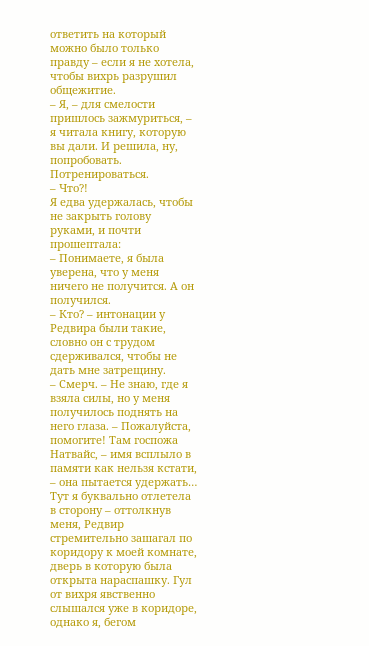ответить на который можно было только правду – если я не хотела, чтобы вихрь разрушил общежитие.
– Я, – для смелости пришлось зажмуриться, – я читала книгу, которую вы дали. И решила, ну, попробовать. Потренироваться.
– Что?!
Я едва удержалась, чтобы не закрыть голову руками, и почти прошептала:
– Понимаете, я была уверена, что у меня ничего не получится. А он получился.
– Кто? – интонации у Редвира были такие, словно он с трудом сдерживался, чтобы не дать мне затрещину.
– Смерч. – Не знаю, где я взяла силы, но у меня получилось поднять на него глаза. – Пожалуйста, помогите! Там госпожа Натвайс, – имя всплыло в памяти как нельзя кстати, – она пытается удержать…
Тут я буквально отлетела в сторону – оттолкнув меня, Редвир стремительно зашагал по коридору к моей комнате, дверь в которую была открыта нараспашку. Гул от вихря явственно слышался уже в коридоре, однако я, бегом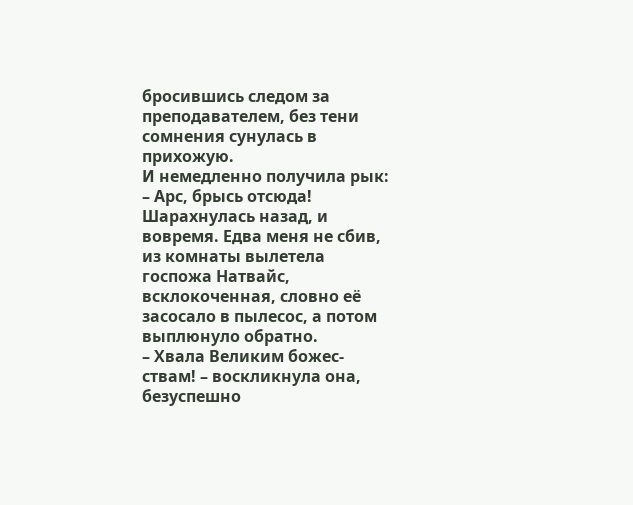бросившись следом за преподавателем, без тени сомнения сунулась в прихожую.
И немедленно получила рык:
– Арс, брысь отсюда!
Шарахнулась назад, и вовремя. Едва меня не сбив, из комнаты вылетела госпожа Натвайс, всклокоченная, словно её засосало в пылесос, а потом выплюнуло обратно.
– Хвала Великим божес-ствам! – воскликнула она, безуспешно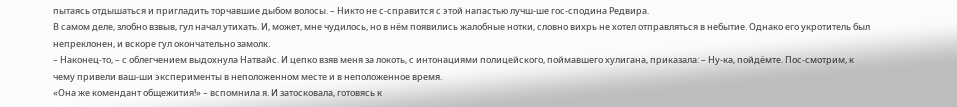пытаясь отдышаться и пригладить торчавшие дыбом волосы. – Никто не с-справится с этой напастью лучш-ше гос-сподина Редвира.
В самом деле, злобно взвыв, гул начал утихать. И, может, мне чудилось, но в нём появились жалобные нотки, словно вихрь не хотел отправляться в небытие. Однако его укротитель был непреклонен, и вскоре гул окончательно замолк.
– Наконец-то, – с облегчением выдохнула Натвайс. И цепко взяв меня за локоть, с интонациями полицейского, поймавшего хулигана, приказала: – Ну-ка, пойдёмте. Пос-смотрим, к чему привели ваш-ши эксперименты в неположенном месте и в неположенное время.
«Она же комендант общежития!» – вспомнила я. И затосковала, готовясь к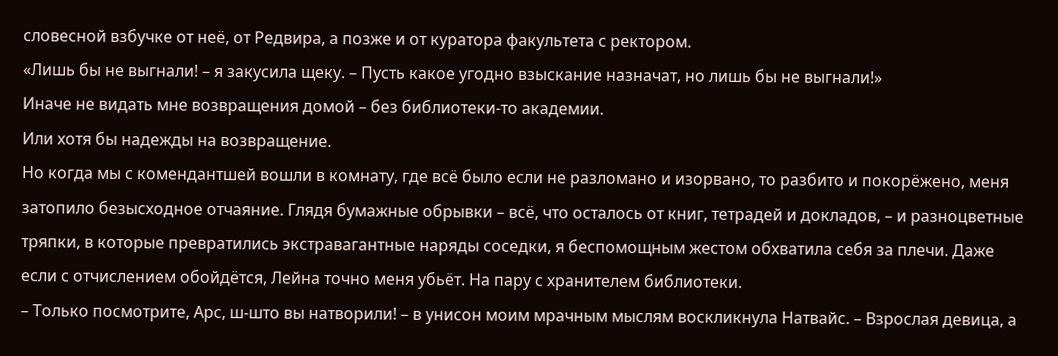словесной взбучке от неё, от Редвира, а позже и от куратора факультета с ректором.
«Лишь бы не выгнали! – я закусила щеку. – Пусть какое угодно взыскание назначат, но лишь бы не выгнали!»
Иначе не видать мне возвращения домой – без библиотеки-то академии.
Или хотя бы надежды на возвращение.
Но когда мы с комендантшей вошли в комнату, где всё было если не разломано и изорвано, то разбито и покорёжено, меня затопило безысходное отчаяние. Глядя бумажные обрывки – всё, что осталось от книг, тетрадей и докладов, – и разноцветные тряпки, в которые превратились экстравагантные наряды соседки, я беспомощным жестом обхватила себя за плечи. Даже если с отчислением обойдётся, Лейна точно меня убьёт. На пару с хранителем библиотеки.
– Только посмотрите, Арс, ш-што вы натворили! – в унисон моим мрачным мыслям воскликнула Натвайс. – Взрослая девица, а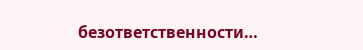безответственности…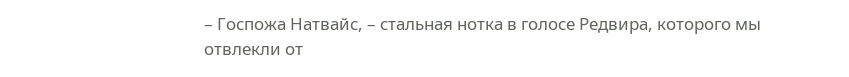– Госпожа Натвайс, – стальная нотка в голосе Редвира, которого мы отвлекли от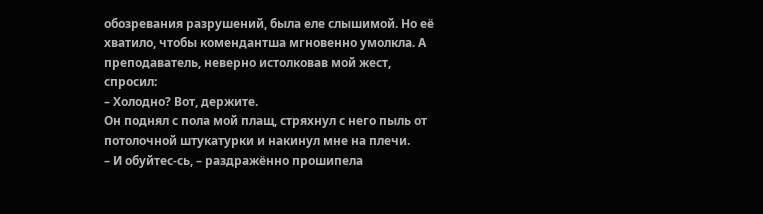обозревания разрушений, была еле слышимой. Но её хватило, чтобы комендантша мгновенно умолкла. А преподаватель, неверно истолковав мой жест, спросил:
– Холодно? Вот, держите.
Он поднял с пола мой плащ, стряхнул с него пыль от потолочной штукатурки и накинул мне на плечи.
– И обуйтес-сь, – раздражённо прошипела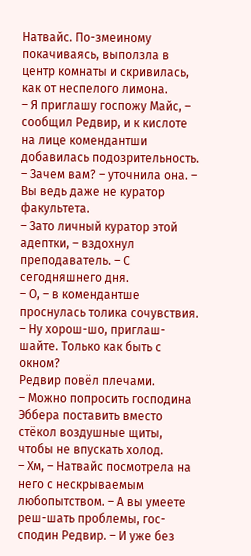Натвайс. По-змеиному покачиваясь, выползла в центр комнаты и скривилась, как от неспелого лимона.
– Я приглашу госпожу Майс, – сообщил Редвир, и к кислоте на лице комендантши добавилась подозрительность.
– Зачем вам? – уточнила она. – Вы ведь даже не куратор факультета.
– Зато личный куратор этой адептки, – вздохнул преподаватель. – С сегодняшнего дня.
– О, – в комендантше проснулась толика сочувствия. – Ну хорош-шо, приглаш-шайте. Только как быть с окном?
Редвир повёл плечами.
– Можно попросить господина Эббера поставить вместо стёкол воздушные щиты, чтобы не впускать холод.
– Хм, – Натвайс посмотрела на него с нескрываемым любопытством. – А вы умеете реш-шать проблемы, гос-сподин Редвир. – И уже без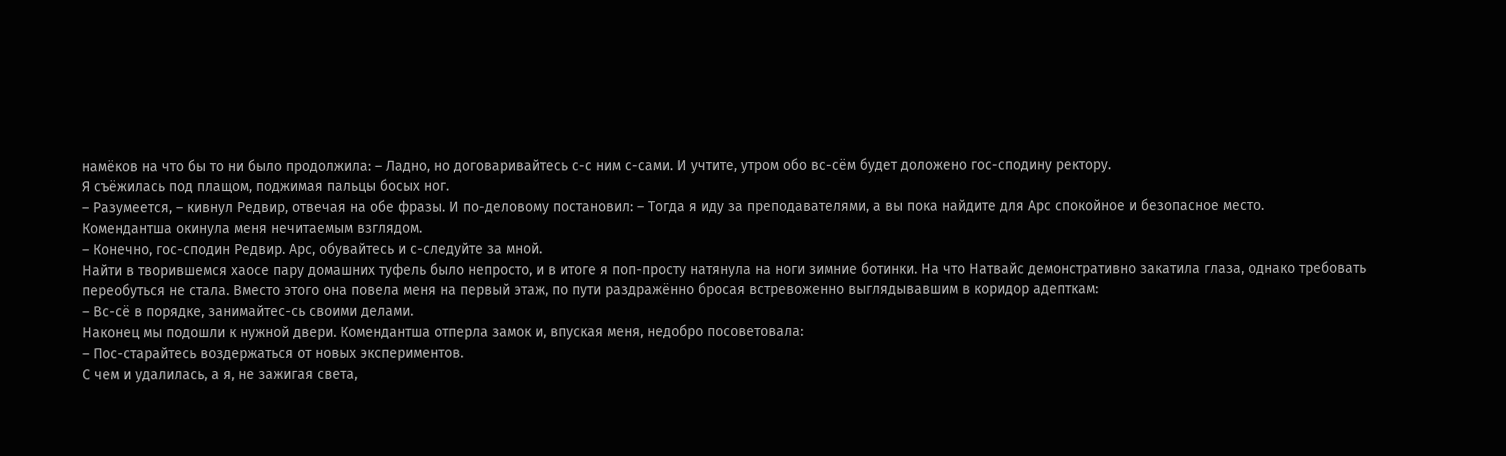намёков на что бы то ни было продолжила: – Ладно, но договаривайтесь с-с ним с-сами. И учтите, утром обо вс-сём будет доложено гос-сподину ректору.
Я съёжилась под плащом, поджимая пальцы босых ног.
– Разумеется, – кивнул Редвир, отвечая на обе фразы. И по-деловому постановил: – Тогда я иду за преподавателями, а вы пока найдите для Арс спокойное и безопасное место.
Комендантша окинула меня нечитаемым взглядом.
– Конечно, гос-сподин Редвир. Арс, обувайтесь и с-следуйте за мной.
Найти в творившемся хаосе пару домашних туфель было непросто, и в итоге я поп-просту натянула на ноги зимние ботинки. На что Натвайс демонстративно закатила глаза, однако требовать переобуться не стала. Вместо этого она повела меня на первый этаж, по пути раздражённо бросая встревоженно выглядывавшим в коридор адепткам:
– Вс-сё в порядке, занимайтес-сь своими делами.
Наконец мы подошли к нужной двери. Комендантша отперла замок и, впуская меня, недобро посоветовала:
– Пос-старайтесь воздержаться от новых экспериментов.
С чем и удалилась, а я, не зажигая света,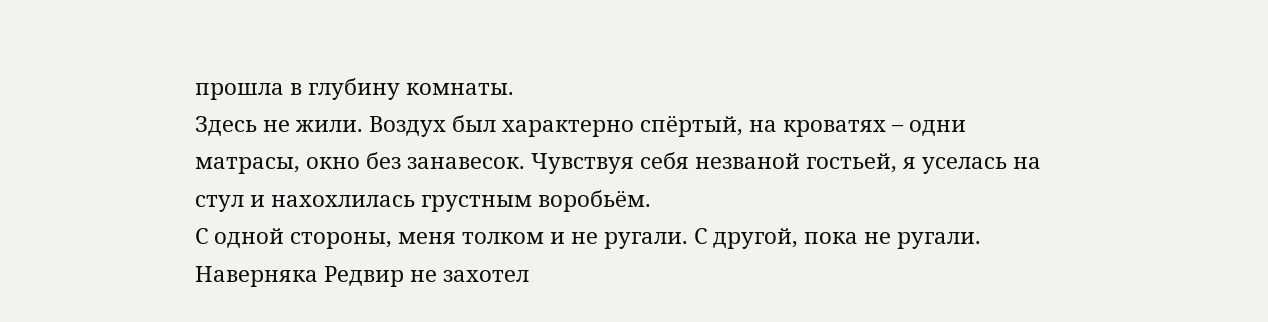прошла в глубину комнаты.
Здесь не жили. Воздух был характерно спёртый, на кроватях – одни матрасы, окно без занавесок. Чувствуя себя незваной гостьей, я уселась на стул и нахохлилась грустным воробьём.
С одной стороны, меня толком и не ругали. С другой, пока не ругали. Наверняка Редвир не захотел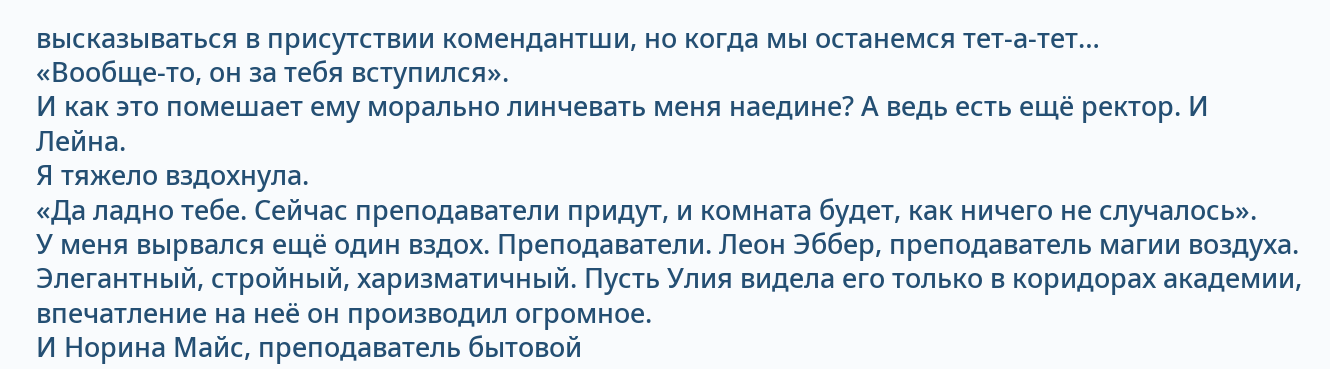высказываться в присутствии комендантши, но когда мы останемся тет-а-тет…
«Вообще-то, он за тебя вступился».
И как это помешает ему морально линчевать меня наедине? А ведь есть ещё ректор. И Лейна.
Я тяжело вздохнула.
«Да ладно тебе. Сейчас преподаватели придут, и комната будет, как ничего не случалось».
У меня вырвался ещё один вздох. Преподаватели. Леон Эббер, преподаватель магии воздуха. Элегантный, стройный, харизматичный. Пусть Улия видела его только в коридорах академии, впечатление на неё он производил огромное.
И Норина Майс, преподаватель бытовой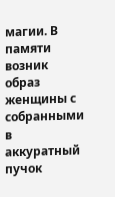магии. В памяти возник образ женщины с собранными в аккуратный пучок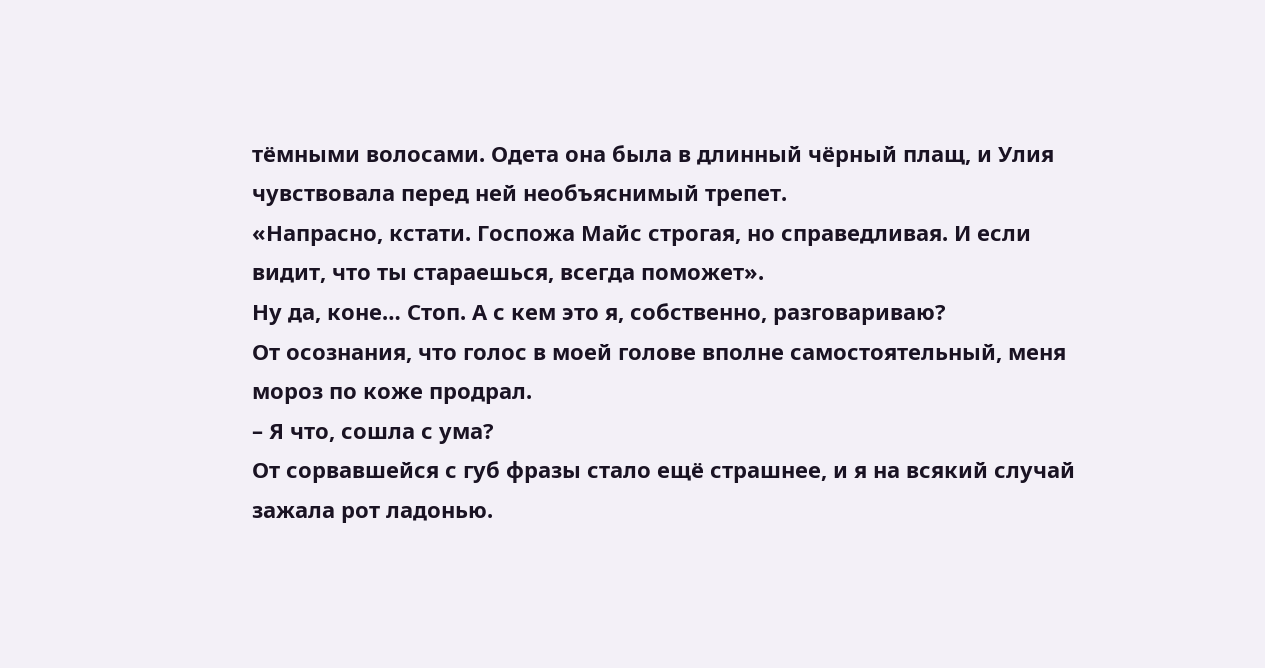тёмными волосами. Одета она была в длинный чёрный плащ, и Улия чувствовала перед ней необъяснимый трепет.
«Напрасно, кстати. Госпожа Майс строгая, но справедливая. И если видит, что ты стараешься, всегда поможет».
Ну да, коне… Стоп. А с кем это я, собственно, разговариваю?
От осознания, что голос в моей голове вполне самостоятельный, меня мороз по коже продрал.
– Я что, сошла с ума?
От сорвавшейся с губ фразы стало ещё страшнее, и я на всякий случай зажала рот ладонью.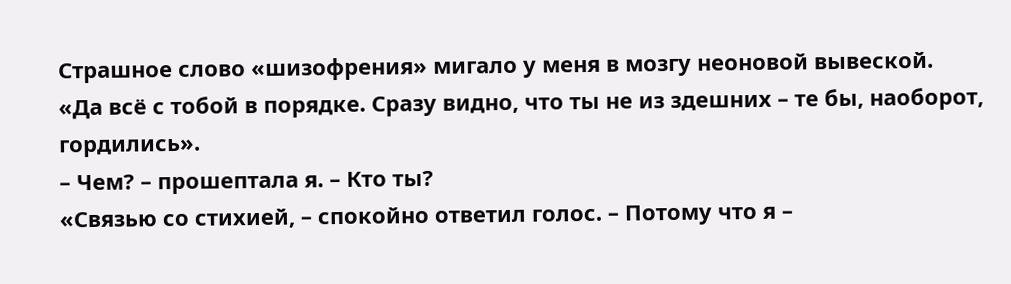Страшное слово «шизофрения» мигало у меня в мозгу неоновой вывеской.
«Да всё с тобой в порядке. Сразу видно, что ты не из здешних – те бы, наоборот, гордились».
– Чем? – прошептала я. – Кто ты?
«Связью со стихией, – спокойно ответил голос. – Потому что я –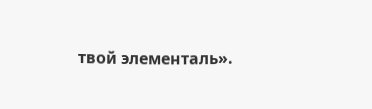твой элементаль».